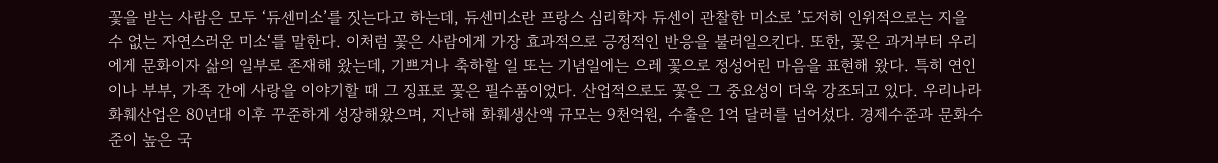꽃을 받는 사람은 모두 ‘듀센미소’를 짓는다고 하는데, 듀센미소란 프랑스 심리학자 듀센이 관찰한 미소로 ’도저히 인위적으로는 지을 수 없는 자연스러운 미소‘를 말한다. 이처럼 꽃은 사람에게 가장 효과적으로 긍정적인 반응을 불러일으킨다. 또한, 꽃은 과거부터 우리에게 문화이자 삶의 일부로 존재해 왔는데, 기쁘거나 축하할 일 또는 기념일에는 으레 꽃으로 정성어린 마음을 표현해 왔다. 특히 연인이나 부부, 가족 간에 사랑을 이야기할 때 그 징표로 꽃은 필수품이었다. 산업적으로도 꽃은 그 중요성이 더욱 강조되고 있다. 우리나라 화훼산업은 80년대 이후 꾸준하게 성장해왔으며, 지난해 화훼생산액 규모는 9천억원, 수출은 1억 달러를 넘어섰다. 경제수준과 문화수준이 높은 국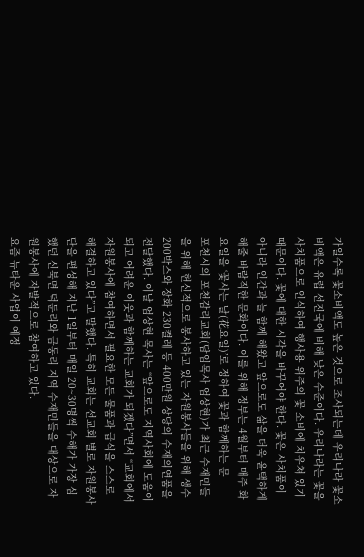가일수록 꽃소비액도 높은 것으로 조사되는데 우리나라 꽃소비액은 유럽 선진국에 비해 낮은 수준이다. 우리나라는 꽃을 사치품으로 인식하여 행사용 위주의 꽃 소비에 치우쳐 있기 때문이다. 꽃에 대한 시각을 바꾸어야 한다. 꽃은 사치품이 아니라 인간과 늘 함께 해왔고 앞으로도 삶을 더욱 윤택하게 해줄 바람직한 문화이다. 이를 위해 정부는 4월부터 매주 화요일을 ‘꽃사는 날(花요일)’로 정하여 꽃과 함께하는 문
포천시의 포천감리교회(담임목사 엄상현)가 최근 수재민들을 위해 헌신적으로 봉사하고 있는 자원봉사들을 위해 생수 200박스와 장화 230켤레 등 400만원 상당의 수재의연품을 전달했다. 이날 엄상현 목사는 “앞으로도 지역사회에 도움이 되고 어려운 이웃과 함께하는 교회가 되겠다”면서 “교회에서 자원봉사에 참여하면서 필요한 모든 물품과 급식을 스스로 해결하고 있다”고 말했다. 특히 교회는 선교회 별로 자원봉사단을 편성해 지난 1일부터 매일 20~30명씩 수해가 가장 심했던 신북면 덕둔리와 금동리 지역 수재민들을 대상으로 자원봉사에 자발적으로 참여하고 있다.
요즘 뉴타운 사업이 예정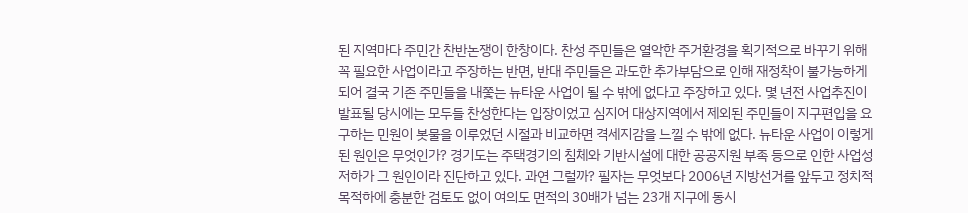된 지역마다 주민간 찬반논쟁이 한창이다. 찬성 주민들은 열악한 주거환경을 획기적으로 바꾸기 위해 꼭 필요한 사업이라고 주장하는 반면, 반대 주민들은 과도한 추가부담으로 인해 재정착이 불가능하게 되어 결국 기존 주민들을 내쫓는 뉴타운 사업이 될 수 밖에 없다고 주장하고 있다. 몇 년전 사업추진이 발표될 당시에는 모두들 찬성한다는 입장이었고 심지어 대상지역에서 제외된 주민들이 지구편입을 요구하는 민원이 봇물을 이루었던 시절과 비교하면 격세지감을 느낄 수 밖에 없다. 뉴타운 사업이 이렇게 된 원인은 무엇인가? 경기도는 주택경기의 침체와 기반시설에 대한 공공지원 부족 등으로 인한 사업성 저하가 그 원인이라 진단하고 있다. 과연 그럴까? 필자는 무엇보다 2006년 지방선거를 앞두고 정치적 목적하에 충분한 검토도 없이 여의도 면적의 30배가 넘는 23개 지구에 동시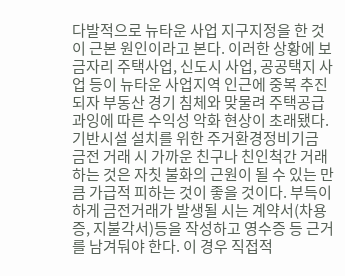다발적으로 뉴타운 사업 지구지정을 한 것이 근본 원인이라고 본다. 이러한 상황에 보금자리 주택사업, 신도시 사업, 공공택지 사업 등이 뉴타운 사업지역 인근에 중복 추진되자 부동산 경기 침체와 맞물려 주택공급 과잉에 따른 수익성 악화 현상이 초래됐다. 기반시설 설치를 위한 주거환경정비기금
금전 거래 시 가까운 친구나 친인척간 거래하는 것은 자칫 불화의 근원이 될 수 있는 만큼 가급적 피하는 것이 좋을 것이다. 부득이 하게 금전거래가 발생될 시는 계약서(차용증, 지불각서)등을 작성하고 영수증 등 근거를 남겨둬야 한다. 이 경우 직접적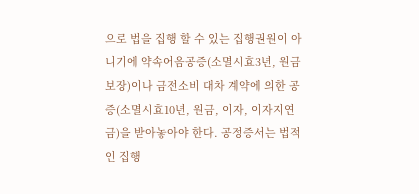으로 법을 집행 할 수 있는 집행권원이 아니기에 약속어음공증(소멸시효3년, 원금보장)이나 금전소비 대차 계약에 의한 공증(소멸시효10년, 원금, 이자, 이자지연금)을 받아놓아야 한다. 공정증서는 법적인 집행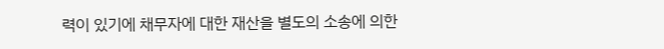력이 있기에 채무자에 대한 재산을 별도의 소송에 의한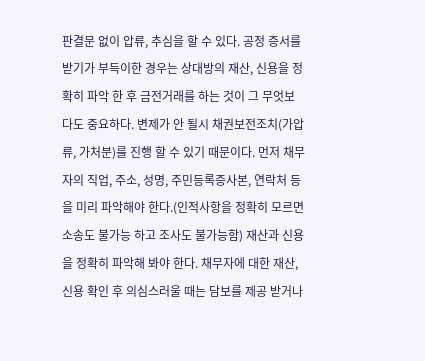판결문 없이 압류, 추심을 할 수 있다. 공정 증서를 받기가 부득이한 경우는 상대방의 재산, 신용을 정확히 파악 한 후 금전거래를 하는 것이 그 무엇보다도 중요하다. 변제가 안 될시 채권보전조치(가압류, 가처분)를 진행 할 수 있기 때문이다. 먼저 채무자의 직업, 주소, 성명, 주민등록증사본, 연락처 등을 미리 파악해야 한다.(인적사항을 정확히 모르면 소송도 불가능 하고 조사도 불가능함) 재산과 신용을 정확히 파악해 봐야 한다. 채무자에 대한 재산, 신용 확인 후 의심스러울 때는 담보를 제공 받거나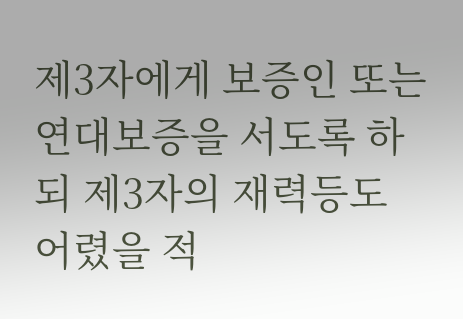제3자에게 보증인 또는 연대보증을 서도록 하되 제3자의 재력등도
어렸을 적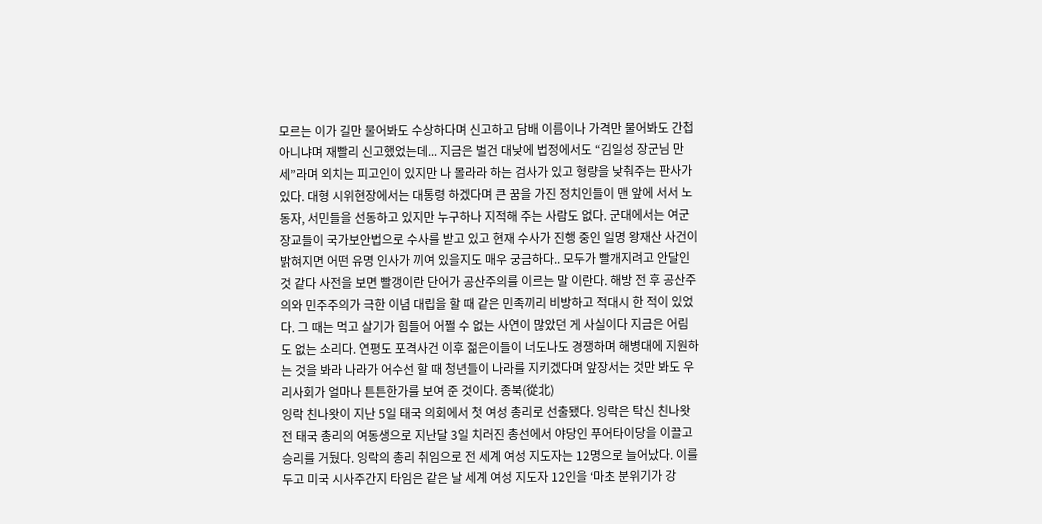모르는 이가 길만 물어봐도 수상하다며 신고하고 담배 이름이나 가격만 물어봐도 간첩 아니냐며 재빨리 신고했었는데... 지금은 벌건 대낮에 법정에서도 “김일성 장군님 만세”라며 외치는 피고인이 있지만 나 몰라라 하는 검사가 있고 형량을 낮춰주는 판사가 있다. 대형 시위현장에서는 대통령 하겠다며 큰 꿈을 가진 정치인들이 맨 앞에 서서 노동자, 서민들을 선동하고 있지만 누구하나 지적해 주는 사람도 없다. 군대에서는 여군 장교들이 국가보안법으로 수사를 받고 있고 현재 수사가 진행 중인 일명 왕재산 사건이 밝혀지면 어떤 유명 인사가 끼여 있을지도 매우 궁금하다.. 모두가 빨개지려고 안달인 것 같다 사전을 보면 빨갱이란 단어가 공산주의를 이르는 말 이란다. 해방 전 후 공산주의와 민주주의가 극한 이념 대립을 할 때 같은 민족끼리 비방하고 적대시 한 적이 있었다. 그 때는 먹고 살기가 힘들어 어쩔 수 없는 사연이 많았던 게 사실이다 지금은 어림도 없는 소리다. 연평도 포격사건 이후 젊은이들이 너도나도 경쟁하며 해병대에 지원하는 것을 봐라 나라가 어수선 할 때 청년들이 나라를 지키겠다며 앞장서는 것만 봐도 우리사회가 얼마나 튼튼한가를 보여 준 것이다. 종북(從北)
잉락 친나왓이 지난 5일 태국 의회에서 첫 여성 총리로 선출됐다. 잉락은 탁신 친나왓 전 태국 총리의 여동생으로 지난달 3일 치러진 총선에서 야당인 푸어타이당을 이끌고 승리를 거뒀다. 잉락의 총리 취임으로 전 세계 여성 지도자는 12명으로 늘어났다. 이를 두고 미국 시사주간지 타임은 같은 날 세계 여성 지도자 12인을 ‘마초 분위기가 강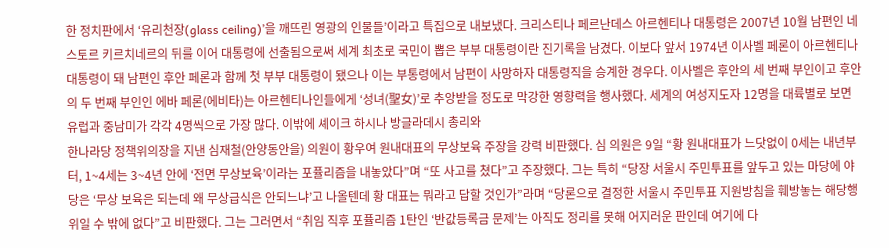한 정치판에서 ‘유리천장(glass ceiling)’을 깨뜨린 영광의 인물들’이라고 특집으로 내보냈다. 크리스티나 페르난데스 아르헨티나 대통령은 2007년 10월 남편인 네스토르 키르치네르의 뒤를 이어 대통령에 선출됨으로써 세계 최초로 국민이 뽑은 부부 대통령이란 진기록을 남겼다. 이보다 앞서 1974년 이사벨 페론이 아르헨티나 대통령이 돼 남편인 후안 페론과 함께 첫 부부 대통령이 됐으나 이는 부통령에서 남편이 사망하자 대통령직을 승계한 경우다. 이사벨은 후안의 세 번째 부인이고 후안의 두 번째 부인인 에바 페론(에비타)는 아르헨티나인들에게 ‘성녀(聖女)’로 추앙받을 정도로 막강한 영향력을 행사했다. 세계의 여성지도자 12명을 대륙별로 보면 유럽과 중남미가 각각 4명씩으로 가장 많다. 이밖에 셰이크 하시나 방글라데시 총리와
한나라당 정책위의장을 지낸 심재철(안양동안을) 의원이 황우여 원내대표의 무상보육 주장을 강력 비판했다. 심 의원은 9일 “황 원내대표가 느닷없이 0세는 내년부터, 1~4세는 3~4년 안에 ‘전면 무상보육’이라는 포퓰리즘을 내놓았다”며 “또 사고를 쳤다”고 주장했다. 그는 특히 “당장 서울시 주민투표를 앞두고 있는 마당에 야당은 ‘무상 보육은 되는데 왜 무상급식은 안되느냐’고 나올텐데 황 대표는 뭐라고 답할 것인가”라며 “당론으로 결정한 서울시 주민투표 지원방침을 훼방놓는 해당행위일 수 밖에 없다”고 비판했다. 그는 그러면서 “취임 직후 포퓰리즘 1탄인 ‘반값등록금 문제’는 아직도 정리를 못해 어지러운 판인데 여기에 다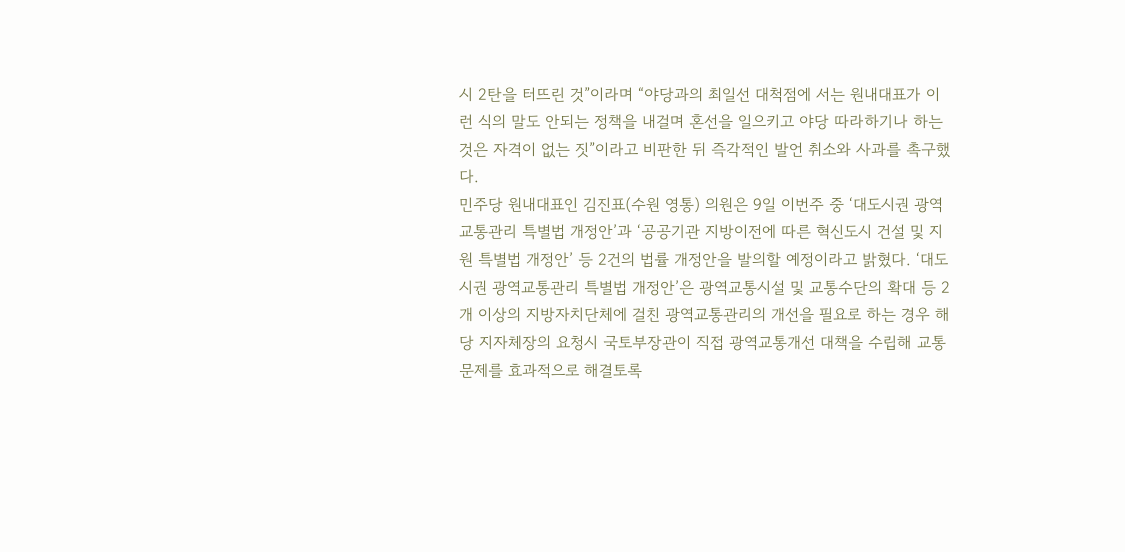시 2탄을 터뜨린 것”이라며 “야당과의 최일선 대척점에 서는 원내대표가 이런 식의 말도 안되는 정책을 내걸며 혼선을 일으키고 야당 따라하기나 하는 것은 자격이 없는 짓”이라고 비판한 뒤 즉각적인 발언 취소와 사과를 촉구했다.
민주당 원내대표인 김진표(수원 영통) 의원은 9일 이번주 중 ‘대도시권 광역교통관리 특별법 개정안’과 ‘공공기관 지방이전에 따른 혁신도시 건설 및 지원 특별법 개정안’ 등 2건의 법률 개정안을 발의할 예정이라고 밝혔다. ‘대도시권 광역교통관리 특별법 개정안’은 광역교통시설 및 교통수단의 확대 등 2개 이상의 지방자치단체에 걸친 광역교통관리의 개선을 필요로 하는 경우 해당 지자체장의 요청시 국토부장관이 직접 광역교통개선 대책을 수립해 교통문제를 효과적으로 해결토록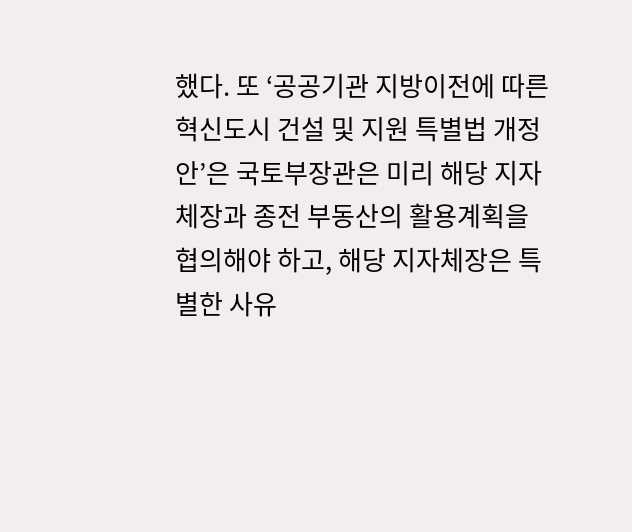했다. 또 ‘공공기관 지방이전에 따른 혁신도시 건설 및 지원 특별법 개정안’은 국토부장관은 미리 해당 지자체장과 종전 부동산의 활용계획을 협의해야 하고, 해당 지자체장은 특별한 사유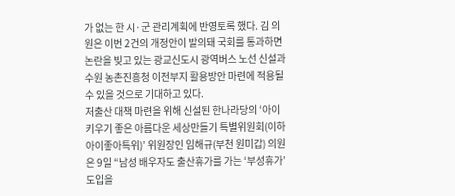가 없는 한 시·군 관리계획에 반영토록 했다. 김 의원은 이번 2건의 개정안이 발의돼 국회를 통과하면 논란을 빚고 있는 광교신도시 광역버스 노선 신설과 수원 농촌진흥청 이전부지 활용방안 마련에 적용될 수 있을 것으로 기대하고 있다.
저출산 대책 마련을 위해 신설된 한나라당의 ‘아이키우기 좋은 아름다운 세상만들기 특별위원회(이하 아이좋아특위)’ 위원장인 임해규(부천 원미갑) 의원은 9일 “남성 배우자도 출산휴가를 가는 ‘부성휴가’ 도입을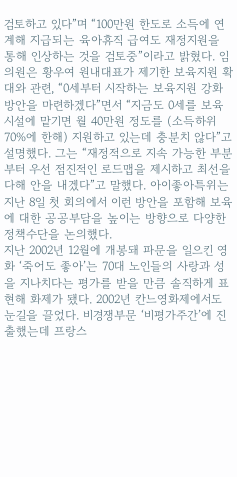검토하고 있다”며 “100만원 한도로 소득에 연계해 지급되는 육아휴직 급여도 재정지원을 통해 인상하는 것을 검토중”이라고 밝혔다. 임 의원은 황우여 원내대표가 제기한 보육지원 확대와 관련, “0세부터 시작하는 보육지원 강화방안을 마련하겠다”면서 “지금도 0세를 보육시설에 맡기면 월 40만원 정도를 (소득하위 70%에 한해) 지원하고 있는데 충분치 않다”고 설명했다. 그는 “재정적으로 지속 가능한 부분부터 우선 점진적인 로드맵을 제시하고 최선을 다해 안을 내겠다”고 말했다. 아이좋아특위는 지난 8일 첫 회의에서 이런 방안을 포함해 보육에 대한 공공부담을 높이는 방향으로 다양한 정책수단을 논의했다.
지난 2002년 12월에 개봉돼 파문을 일으킨 영화 ‘죽어도 좋아’는 70대 노인들의 사랑과 성을 지나치다는 평가를 받을 만큼 솔직하게 표현해 화제가 됐다. 2002년 칸느영화제에서도 눈길을 끌었다. 비경쟁부문 ‘비평가주간’에 진출했는데 프랑스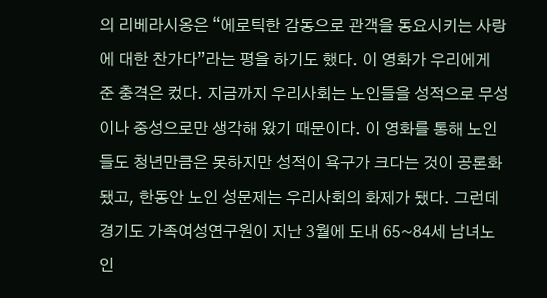의 리베라시옹은 “에로틱한 감동으로 관객을 동요시키는 사랑에 대한 찬가다”라는 평을 하기도 했다. 이 영화가 우리에게 준 충격은 컸다. 지금까지 우리사회는 노인들을 성적으로 무성이나 중성으로만 생각해 왔기 때문이다. 이 영화를 통해 노인들도 청년만큼은 못하지만 성적이 욕구가 크다는 것이 공론화 됐고, 한동안 노인 성문제는 우리사회의 화제가 됐다. 그런데 경기도 가족여성연구원이 지난 3월에 도내 65~84세 남녀노인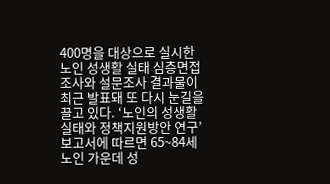400명을 대상으로 실시한 노인 성생활 실태 심층면접조사와 설문조사 결과물이 최근 발표돼 또 다시 눈길을 끌고 있다. ‘노인의 성생활 실태와 정책지원방안 연구’ 보고서에 따르면 65~84세 노인 가운데 성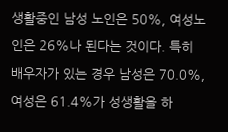생활중인 남성 노인은 50%, 여성노인은 26%나 된다는 것이다. 특히 배우자가 있는 경우 남성은 70.0%, 여성은 61.4%가 성생활을 하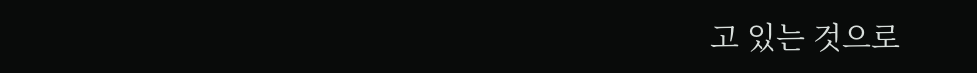고 있는 것으로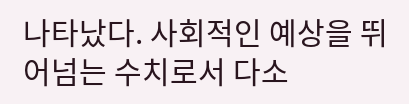나타났다. 사회적인 예상을 뛰어넘는 수치로서 다소